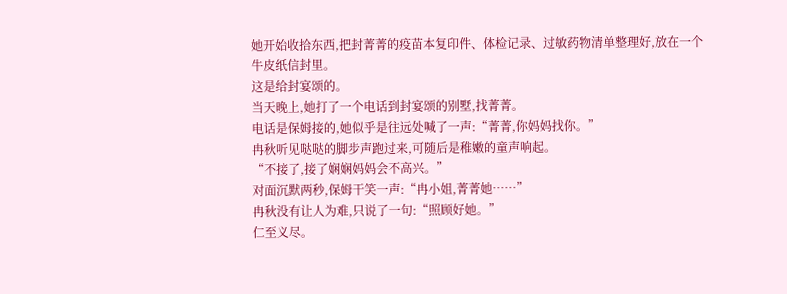她开始收拾东西,把封菁菁的疫苗本复印件、体检记录、过敏药物清单整理好,放在一个牛皮纸信封里。
这是给封宴颂的。
当天晚上,她打了一个电话到封宴颂的别墅,找菁菁。
电话是保姆接的,她似乎是往远处喊了一声:“菁菁,你妈妈找你。”
冉秋听见哒哒的脚步声跑过来,可随后是稚嫩的童声响起。
“不接了,接了娴娴妈妈会不高兴。”
对面沉默两秒,保姆干笑一声:“冉小姐,菁菁她……”
冉秋没有让人为难,只说了一句:“照顾好她。”
仁至义尽。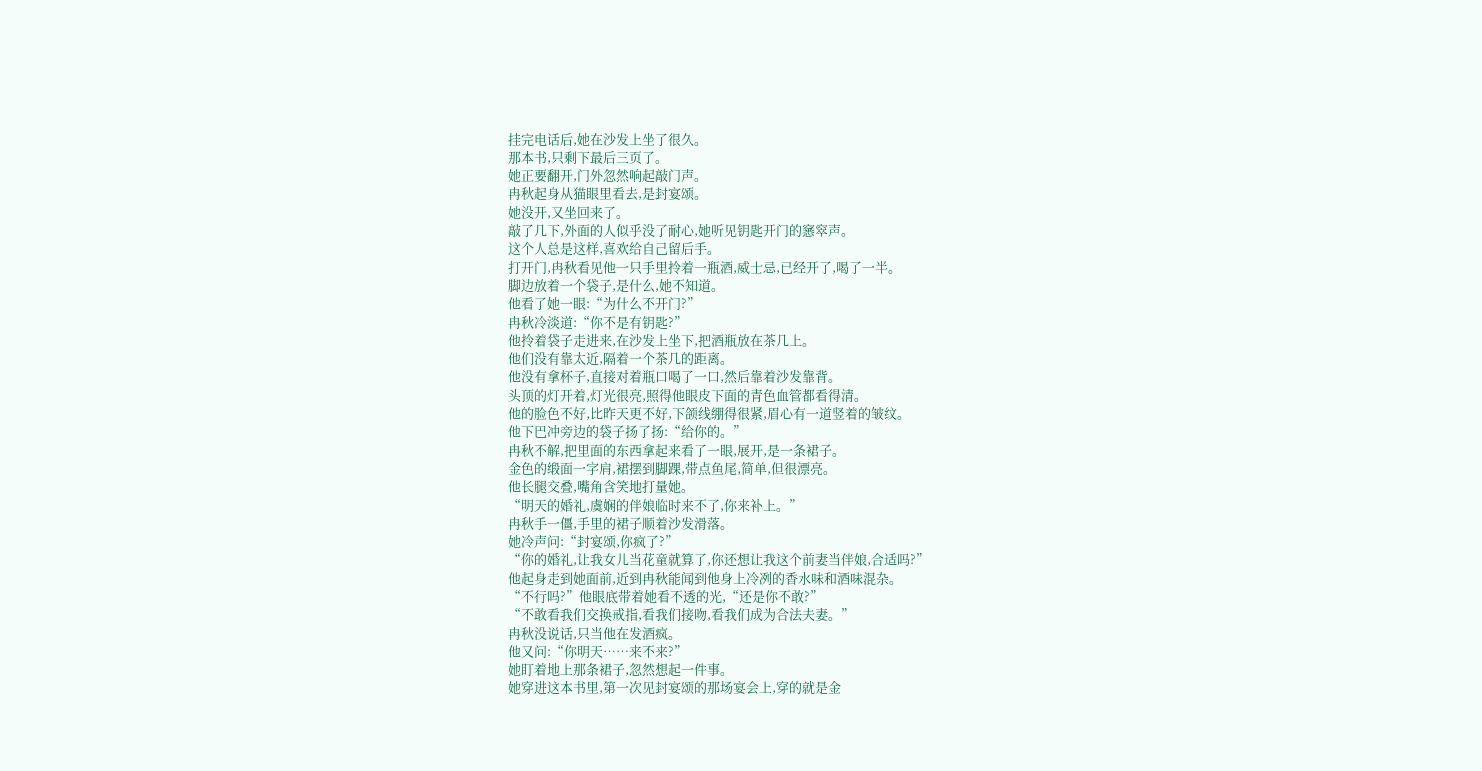挂完电话后,她在沙发上坐了很久。
那本书,只剩下最后三页了。
她正要翻开,门外忽然响起敲门声。
冉秋起身从猫眼里看去,是封宴颂。
她没开,又坐回来了。
敲了几下,外面的人似乎没了耐心,她听见钥匙开门的窸窣声。
这个人总是这样,喜欢给自己留后手。
打开门,冉秋看见他一只手里拎着一瓶酒,威士忌,已经开了,喝了一半。
脚边放着一个袋子,是什么,她不知道。
他看了她一眼:“为什么不开门?”
冉秋冷淡道:“你不是有钥匙?”
他拎着袋子走进来,在沙发上坐下,把酒瓶放在茶几上。
他们没有靠太近,隔着一个茶几的距离。
他没有拿杯子,直接对着瓶口喝了一口,然后靠着沙发靠背。
头顶的灯开着,灯光很亮,照得他眼皮下面的青色血管都看得清。
他的脸色不好,比昨天更不好,下颌线绷得很紧,眉心有一道竖着的皱纹。
他下巴冲旁边的袋子扬了扬:“给你的。”
冉秋不解,把里面的东西拿起来看了一眼,展开,是一条裙子。
金色的缎面一字肩,裙摆到脚踝,带点鱼尾,简单,但很漂亮。
他长腿交叠,嘴角含笑地打量她。
“明天的婚礼,虞娴的伴娘临时来不了,你来补上。”
冉秋手一僵,手里的裙子顺着沙发滑落。
她冷声问:“封宴颂,你疯了?”
“你的婚礼,让我女儿当花童就算了,你还想让我这个前妻当伴娘,合适吗?”
他起身走到她面前,近到冉秋能闻到他身上冷冽的香水味和酒味混杂。
“不行吗?”他眼底带着她看不透的光,“还是你不敢?”
“不敢看我们交换戒指,看我们接吻,看我们成为合法夫妻。”
冉秋没说话,只当他在发酒疯。
他又问:“你明天……来不来?”
她盯着地上那条裙子,忽然想起一件事。
她穿进这本书里,第一次见封宴颂的那场宴会上,穿的就是金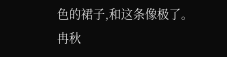色的裙子,和这条像极了。
冉秋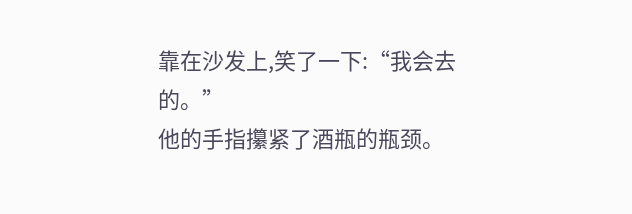靠在沙发上,笑了一下:“我会去的。”
他的手指攥紧了酒瓶的瓶颈。